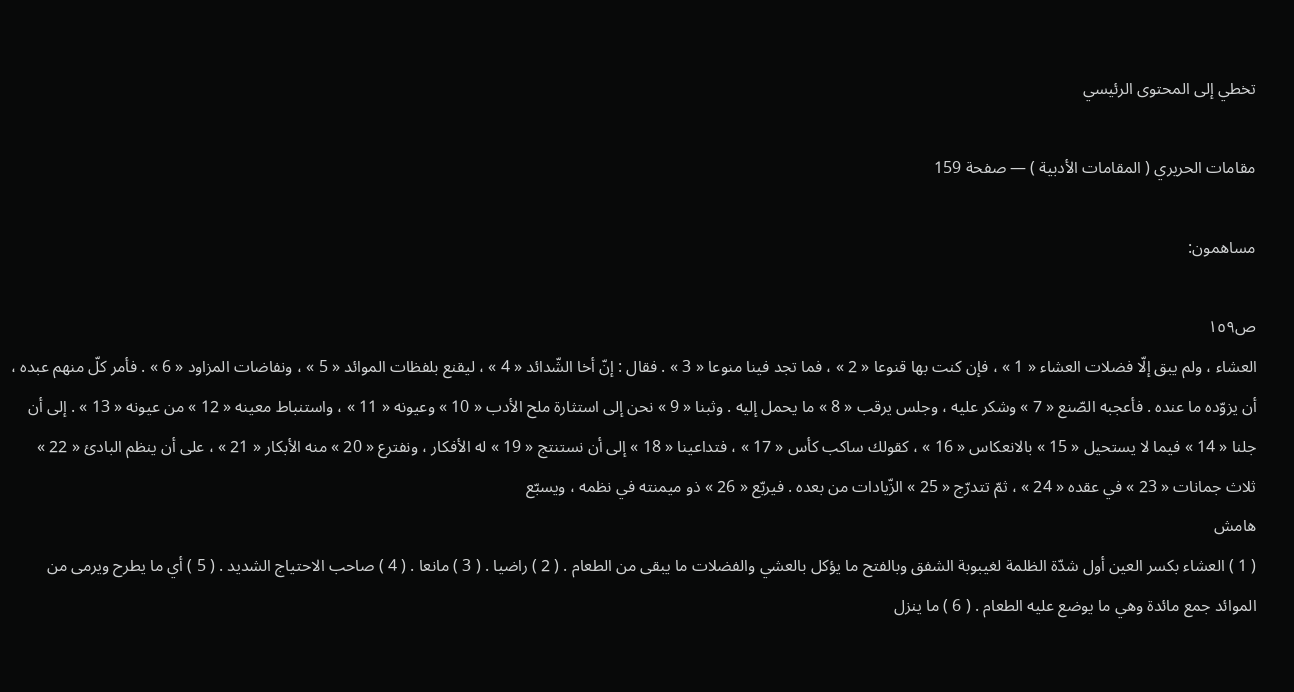تخطي إلى المحتوى الرئيسي

مقامات الحريري ( المقامات الأدبية ) — صفحة 159

مساهمون:

ص١٥٩
العشاء ، ولم يبق إلّا فضلات العشاء « 1 » ، فإن كنت بها قنوعا « 2 » ، فما تجد فينا منوعا « 3 » . فقال : إنّ أخا الشّدائد « 4 » ، ليقنع بلفظات الموائد « 5 » ، ونفاضات المزاود « 6 » . فأمر كلّ منهم عبده ، أن يزوّده ما عنده . فأعجبه الصّنع « 7 » وشكر عليه ، وجلس يرقب « 8 » ما يحمل إليه . وثبنا « 9 » نحن إلى استثارة ملح الأدب « 10 » وعيونه « 11 » ، واستنباط معينه « 12 » من عيونه « 13 » . إلى أن جلنا « 14 » فيما لا يستحيل « 15 » بالانعكاس « 16 » ، كقولك ساكب كأس « 17 » ، فتداعينا « 18 » إلى أن نستنتج « 19 » له الأفكار ، ونفترع « 20 » منه الأبكار « 21 » ، على أن ينظم البادئ « 22 » ثلاث جمانات « 23 » في عقده « 24 » ، ثمّ تتدرّج « 25 » الزّيادات من بعده . فيربّع « 26 » ذو ميمنته في نظمه ، ويسبّع
هامش
( 1 ) العشاء بكسر العين أول شدّة الظلمة لغيبوبة الشفق وبالفتح ما يؤكل بالعشي والفضلات ما يبقى من الطعام . ( 2 ) راضيا . ( 3 ) مانعا . ( 4 ) صاحب الاحتياج الشديد . ( 5 ) أي ما يطرح ويرمى من الموائد جمع مائدة وهي ما يوضع عليه الطعام . ( 6 ) ما ينزل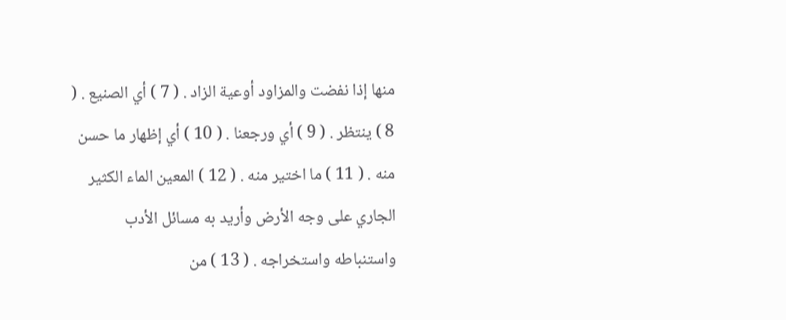منها إذا نفضت والمزاود أوعية الزاد . ( 7 ) أي الصنيع . ( 8 ) ينتظر . ( 9 ) أي ورجعنا . ( 10 ) أي إظهار ما حسن منه . ( 11 ) ما اختير منه . ( 12 ) المعين الماء الكثير الجاري على وجه الأرض وأريد به مسائل الأدب واستنباطه واستخراجه . ( 13 ) من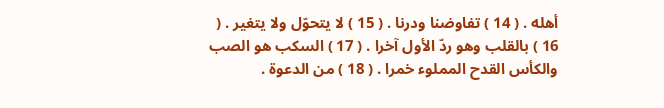أهله . ( 14 ) تفاوضنا ودرنا . ( 15 ) لا يتحوّل ولا يتغير . ( 16 ) بالقلب وهو ردّ الأول آخرا . ( 17 ) السكب هو الصب والكأس القدح المملوء خمرا . ( 18 ) من الدعوة .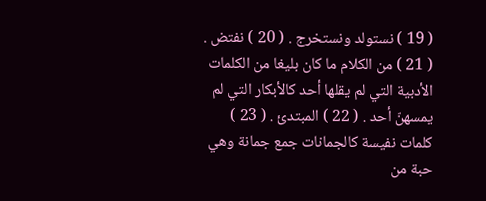( 19 ) نستولد ونستخرج . ( 20 ) نفتض . ( 21 ) من الكلام ما كان بليغا من الكلمات الأدبية التي لم يقلها أحد كالأبكار التي لم يمسهنّ أحد . ( 22 ) المبتدئ . ( 23 ) كلمات نفيسة كالجمانات جمع جمانة وهي حبة من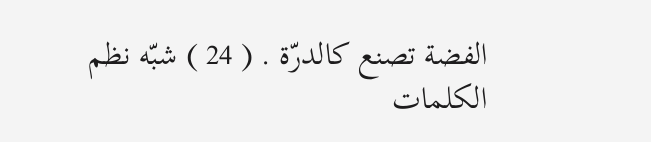الفضة تصنع كالدرّة . ( 24 ) شبّه نظم الكلمات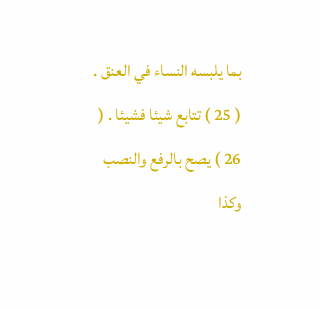بما يلبسه النساء في العنق . ( 25 ) تتابع شيئا فشيئا . ( 26 ) يصح بالرفع والنصب وكذا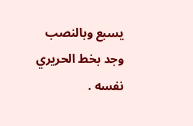يسبع وبالنصب وجد بخط الحريري نفسه .